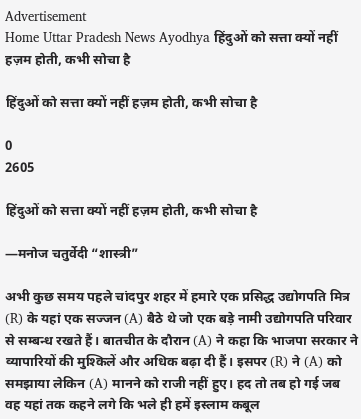Advertisement
Home Uttar Pradesh News Ayodhya हिंदुओं को सत्ता क्यों नहीं हज़म होती, कभी सोचा है

हिंदुओं को सत्ता क्यों नहीं हज़म होती, कभी सोचा है

0
2605

हिंदुओं को सत्ता क्यों नहीं हज़म होती, कभी सोचा है

—मनोज चतुर्वेदी “शास्त्री”

अभी कुछ समय पहले चांदपुर शहर में हमारे एक प्रसिद्ध उद्योगपति मित्र (R) के यहां एक सज्जन (A) बैठे थे जो एक बड़े नामी उद्योगपति परिवार से सम्बन्ध रखते हैं। बातचीत के दौरान (A) ने कहा कि भाजपा सरकार ने व्यापारियों की मुश्किलें और अधिक बढ़ा दी हैं। इसपर (R) ने (A) को समझाया लेकिन (A) मानने को राजी नहीं हुए। हद तो तब हो गई जब वह यहां तक कहने लगे कि भले ही हमें इस्लाम कबूल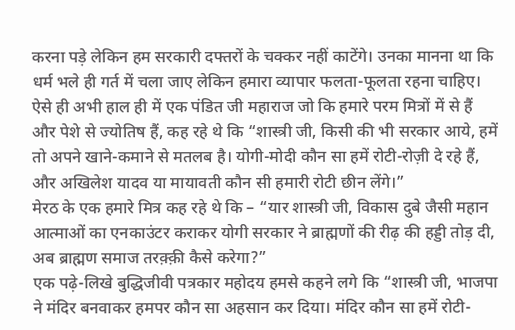करना पड़े लेकिन हम सरकारी दफ्तरों के चक्कर नहीं काटेंगे। उनका मानना था कि धर्म भले ही गर्त में चला जाए लेकिन हमारा व्यापार फलता-फूलता रहना चाहिए।
ऐसे ही अभी हाल ही में एक पंडित जी महाराज जो कि हमारे परम मित्रों में से हैं और पेशे से ज्योतिष हैं, कह रहे थे कि “शास्त्री जी, किसी की भी सरकार आये, हमें तो अपने खाने-कमाने से मतलब है। योगी-मोदी कौन सा हमें रोटी-रोज़ी दे रहे हैं, और अखिलेश यादव या मायावती कौन सी हमारी रोटी छीन लेंगे।”
मेरठ के एक हमारे मित्र कह रहे थे कि – “यार शास्त्री जी, विकास दुबे जैसी महान आत्माओं का एनकाउंटर कराकर योगी सरकार ने ब्राह्मणों की रीढ़ की हड्डी तोड़ दी, अब ब्राह्मण समाज तरक़्क़ी कैसे करेगा?”
एक पढ़े-लिखे बुद्धिजीवी पत्रकार महोदय हमसे कहने लगे कि “शास्त्री जी, भाजपा ने मंदिर बनवाकर हमपर कौन सा अहसान कर दिया। मंदिर कौन सा हमें रोटी-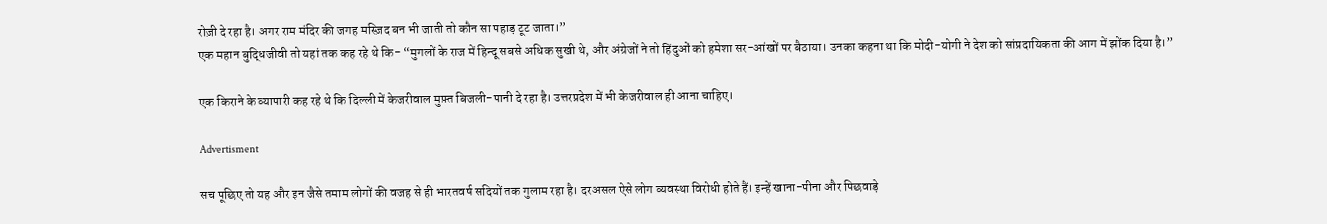रोज़ी दे रहा है। अगर राम मंदिर की जगह मस्ज़िद बन भी जाती तो कौन सा पहाड़ टूट जाता।”
एक महान बुद्धिजीवी तो यहां तक कह रहे थे कि- “मुगलों के राज में हिन्दू सबसे अधिक सुखी थे, और अंग्रेजों ने तो हिंदुओं को हमेशा सर-आंखों पर बैठाया। उनका कहना था कि मोदी-योगी ने देश को सांप्रदायिकता की आग में झोंक दिया है।”

एक किराने के व्यापारी कह रहे थे कि दिल्ली में केजरीवाल मुफ़्त बिजली-पानी दे रहा है। उत्तरप्रदेश में भी केजरीवाल ही आना चाहिए।

Advertisment

सच पूछिए तो यह और इन जैसे तमाम लोगों की वजह से ही भारतवर्ष सदियों तक गुलाम रहा है। दरअसल ऐसे लोग व्यवस्था विरोधी होते हैं। इन्हें खाना-पीना और पिछवाड़े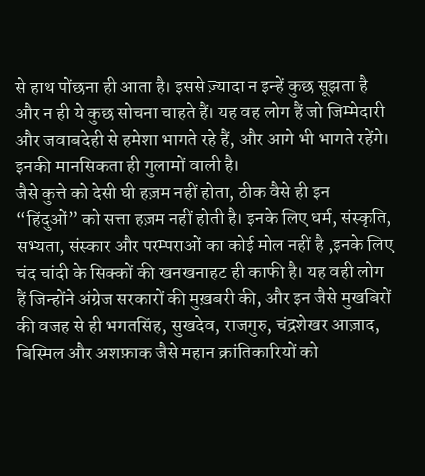से हाथ पोंछना ही आता है। इससे ज़्यादा न इन्हें कुछ सूझता है और न ही ये कुछ सोचना चाहते हैं। यह वह लोग हैं जो जिम्मेदारी और जवाबदेही से हमेशा भागते रहे हैं, और आगे भी भागते रहेंगे। इनकी मानसिकता ही गुलामों वाली है।
जैसे कुत्ते को देसी घी हज़म नहीं होता, ठीक वैसे ही इन “हिंदुओं” को सत्ता हज़म नहीं होती है। इनके लिए धर्म, संस्कृति, सभ्यता, संस्कार और परम्पराओं का कोई मोल नहीं है ,इनके लिए चंद चांदी के सिक्कों की खनखनाहट ही काफी है। यह वही लोग हैं जिन्होंने अंग्रेज सरकारों की मुख़बरी की, और इन जैसे मुखबिरों की वजह से ही भगतसिंह, सुखदेव, राजगुरु, चंद्रशेखर आज़ाद, बिस्मिल और अशफ़ाक जैसे महान क्रांतिकारियों को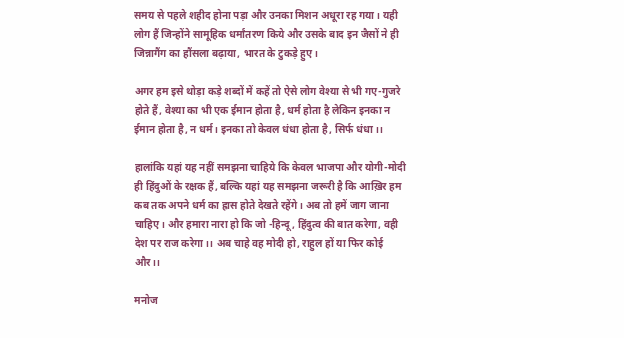समय से पहले शहीद होना पड़ा और उनका मिशन अधूरा रह गया। यही लोग हैं जिन्होंने सामूहिक धर्मांतरण किये और उसके बाद इन जैसों ने ही जिन्नागैंग का हौंसला बढ़ाया, भारत के टुकड़े हुए।

अगर हम इसे थोड़ा कड़े शब्दों में कहें तो ऐसे लोग वेश्या से भी गए-गुजरे होते हैं, वेश्या का भी एक ईमान होता है, धर्म होता है लेकिन इनका न ईमान होता है, न धर्म। इनका तो केवल धंधा होता है, सिर्फ धंधा।।

हालांकि यहां यह नहीं समझना चाहिये कि केवल भाजपा और योगी-मोदी ही हिंदुओं के रक्षक हैं, बल्कि यहां यह समझना जरूरी है कि आख़िर हम कब तक अपने धर्म का ह्रास होते देखते रहेंगे। अब तो हमें जाग जाना चाहिए। और हमारा नारा हो कि जो -हिन्दू, हिंदुत्व की बात करेगा, वही देश पर राज करेगा।। अब चाहे वह मोदी हो, राहुल हों या फिर कोई और।।

मनोज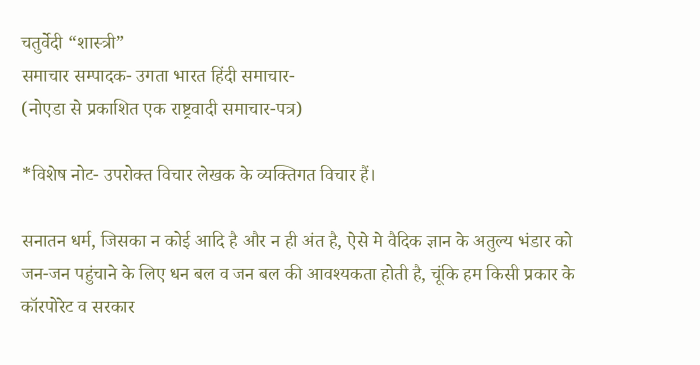चतुर्वेदी “शास्त्री”
समाचार सम्पादक- उगता भारत हिंदी समाचार-
(नोएडा से प्रकाशित एक राष्ट्रवादी समाचार-पत्र)

*विशेष नोट- उपरोक्त विचार लेखक के व्यक्तिगत विचार हैं।

सनातन धर्म, जिसका न कोई आदि है और न ही अंत है, ऐसे मे वैदिक ज्ञान के अतुल्य भंडार को जन-जन पहुंचाने के लिए धन बल व जन बल की आवश्यकता होती है, चूंकि हम किसी प्रकार के कॉरपोरेट व सरकार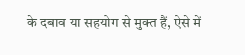के दबाव या सहयोग से मुक्त हैं, ऐसे में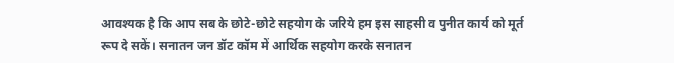आवश्यक है कि आप सब के छोटे-छोटे सहयोग के जरिये हम इस साहसी व पुनीत कार्य को मूर्त रूप दे सकें। सनातन जन डॉट कॉम में आर्थिक सहयोग करके सनातन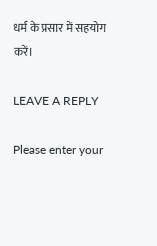धर्म के प्रसार में सहयोग करें।

LEAVE A REPLY

Please enter your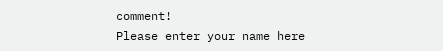comment!
Please enter your name here